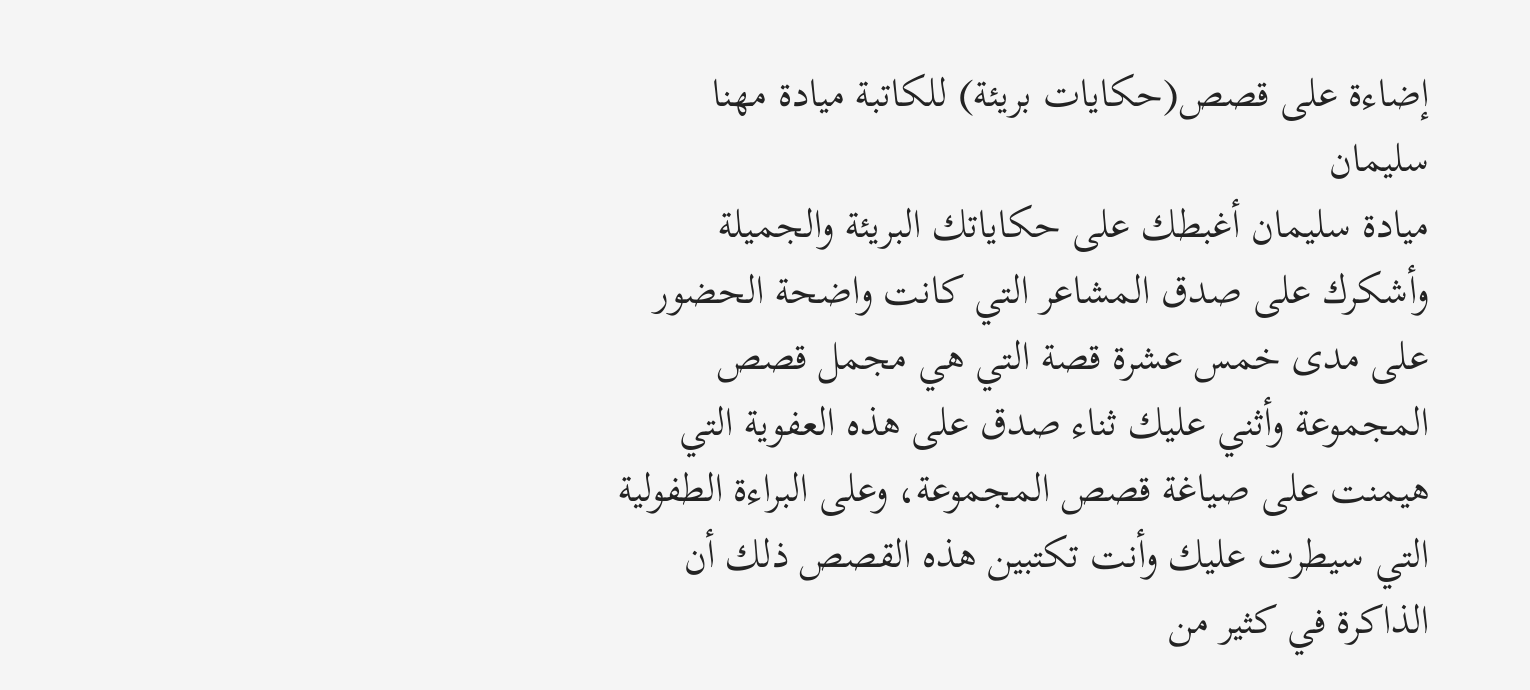إضاءة على قصص(حكايات بريئة) للكاتبة ميادة مهنا سليمان
ميادة سليمان أغبطك على حكاياتك البريئة والجميلة وأشكرك على صدق المشاعر التي كانت واضحة الحضور على مدى خمس عشرة قصة التي هي مجمل قصص المجموعة وأثني عليك ثناء صدق على هذه العفوية التي هيمنت على صياغة قصص المجموعة، وعلى البراءة الطفولية التي سيطرت عليك وأنت تكتبين هذه القصص ذلك أن الذاكرة في كثير من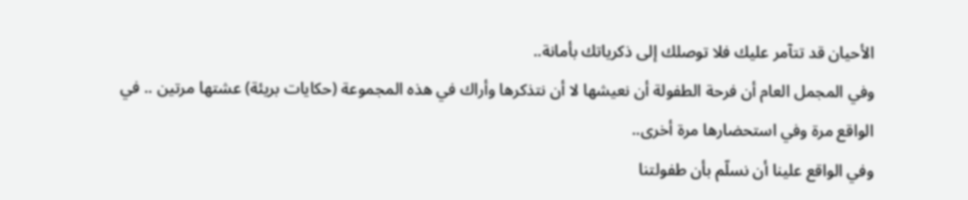الأحيان قد تتآمر عليك فلا توصلك إلى ذكرياتك بأمانة..
وفي المجمل العام أن فرحة الطفولة أن نعيشها لا أن نتذكرها وأراك في هذه المجموعة (حكايات بريئة) عشتها مرتين .. في الواقع مرة وفي استحضارها مرة أخرى..
وفي الواقع علينا أن نسلّم بأن طفولتنا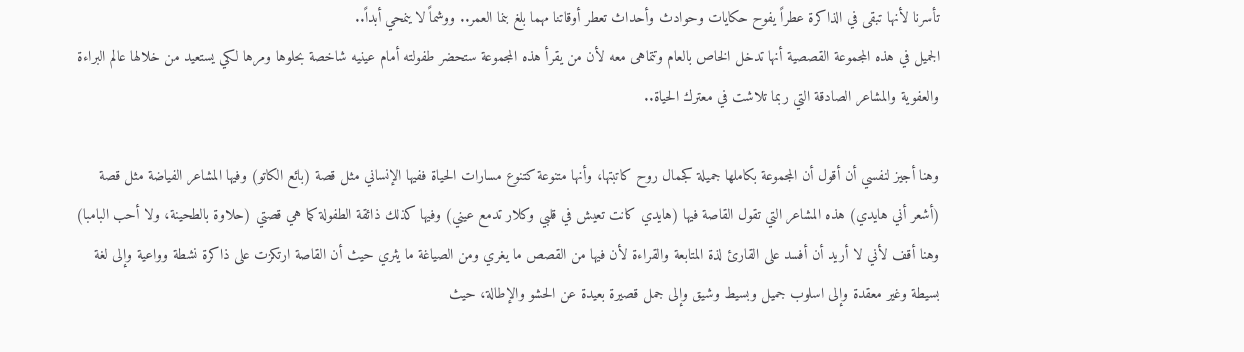تأسرنا لأنها تبقى في الذاكرة عطراً يفوح حكايات وحوادث وأحداث تعطر أوقاتنا مهما بلغ بنما العمر.. ووشماً لا ينمحي أبداً..
الجميل في هذه المجموعة القصصية أنها تدخل الخاص بالعام وتتماهى معه لأن من يقرأ هذه المجموعة ستحضر طفولته أمام عينيه شاخصة بحلوها ومرها لكي يستعيد من خلالها عالم البراءة والعفوية والمشاعر الصادقة التي ربما تلاشت في معترك الحياة..

وهنا أجيز لنفسي أن أقول أن المجموعة بكاملها جميلة كجمال روح كاتبتها، وأنها متنوعة كتنوع مسارات الحياة ففيها الإنساني مثل قصة (بائع الكاتو) وفيها المشاعر الفياضة مثل قصة (أشعر أني هايدي) هذه المشاعر التي تقول القاصة فيها (هايدي كانت تعيش في قلبي وكلار تدمع عيني) وفيها كذلك ذائقة الطفولة كما هي قصتي (حلاوة بالطحينة، ولا أحب البامبا) وهنا أقف لأني لا أريد أن أفسد على القارئ لذة المتابعة والقراءة لأن فيها من القصص ما يغري ومن الصياغة ما يثري حيث أن القاصة ارتكزت على ذاكرة نشطة وواعية وإلى لغة بسيطة وغير معقدة وإلى اسلوب جميل وبسيط وشيق وإلى جمل قصيرة بعيدة عن الحشو والإطالة، حيث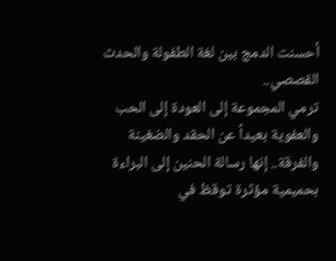أحسنت الدمج بين لغة الطفولة والحدث القصصي..
ترمي المجموعة إلى العودة إلى الحب والعفوية بعيداً عن الحقد والضغينة والفرقة.. إنها رسالة الحنين إلى البراءة بحميمية مؤثرة توقظ في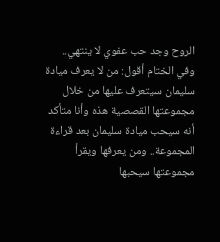الروح وجد حب عفوي لا ينتهي..
وفي الختام أقول: من لا يعرف ميادة سليمان سيتعرف عليها من خلال مجموعتها القصصية هذه وأنا متأكد أنه سيحب ميادة سليمان بعد قراءة المجموعة.. ومن يعرفها ويقرأ مجموعتها سيحبها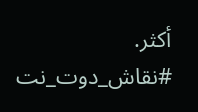أكثر.
#نقاش_دوت_نت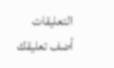التعليقات
أضف تعليقك